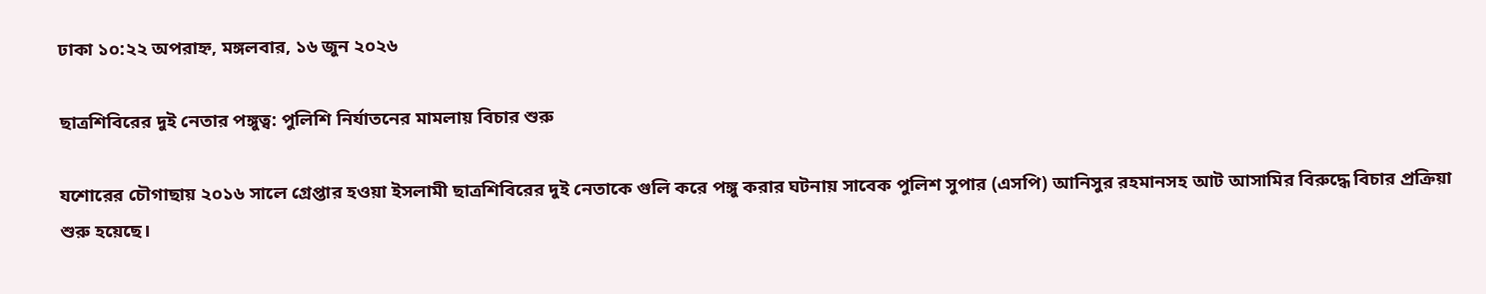ঢাকা ১০:২২ অপরাহ্ন, মঙ্গলবার, ১৬ জুন ২০২৬

ছাত্রশিবিরের দুই নেতার পঙ্গুত্ব: পুলিশি নির্যাতনের মামলায় বিচার শুরু

যশোরের চৌগাছায় ২০১৬ সালে গ্রেপ্তার হওয়া ইসলামী ছাত্রশিবিরের দুই নেতাকে গুলি করে পঙ্গু করার ঘটনায় সাবেক পুলিশ সুপার (এসপি) আনিসুর রহমানসহ আট আসামির বিরুদ্ধে বিচার প্রক্রিয়া শুরু হয়েছে।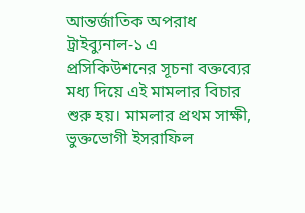আন্তর্জাতিক অপরাধ ট্রাইব্যুনাল-১ এ প্রসিকিউশনের সূচনা বক্তব্যের মধ্য দিয়ে এই মামলার বিচার শুরু হয়। মামলার প্রথম সাক্ষী, ভুক্তভোগী ইসরাফিল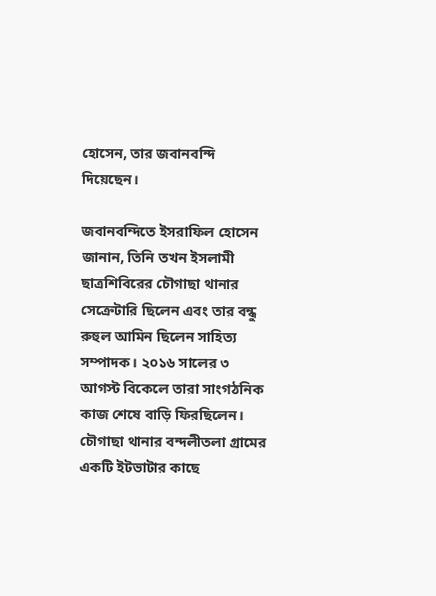হোসেন, তার জবানবন্দি দিয়েছেন।

জবানবন্দিতে ইসরাফিল হোসেন জানান, তিনি তখন ইসলামী ছাত্রশিবিরের চৌগাছা থানার সেক্রেটারি ছিলেন এবং তার বন্ধু রুহুল আমিন ছিলেন সাহিত্য সম্পাদক। ২০১৬ সালের ৩ আগস্ট বিকেলে তারা সাংগঠনিক কাজ শেষে বাড়ি ফিরছিলেন। চৌগাছা থানার বন্দলীতলা গ্রামের একটি ইটভাটার কাছে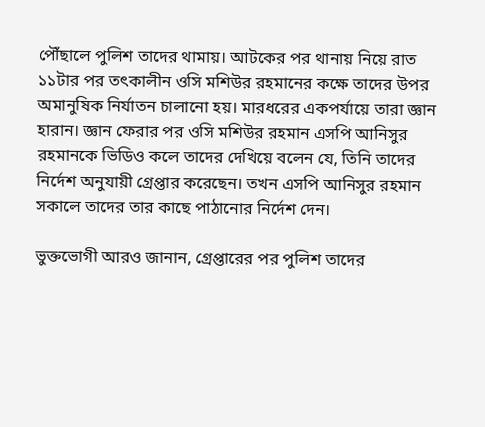পৌঁছালে পুলিশ তাদের থামায়। আটকের পর থানায় নিয়ে রাত ১১টার পর তৎকালীন ওসি মশিউর রহমানের কক্ষে তাদের উপর অমানুষিক নির্যাতন চালানো হয়। মারধরের একপর্যায়ে তারা জ্ঞান হারান। জ্ঞান ফেরার পর ওসি মশিউর রহমান এসপি আনিসুর রহমানকে ভিডিও কলে তাদের দেখিয়ে বলেন যে, তিনি তাদের নির্দেশ অনুযায়ী গ্রেপ্তার করেছেন। তখন এসপি আনিসুর রহমান সকালে তাদের তার কাছে পাঠানোর নির্দেশ দেন।

ভুক্তভোগী আরও জানান, গ্রেপ্তারের পর পুলিশ তাদের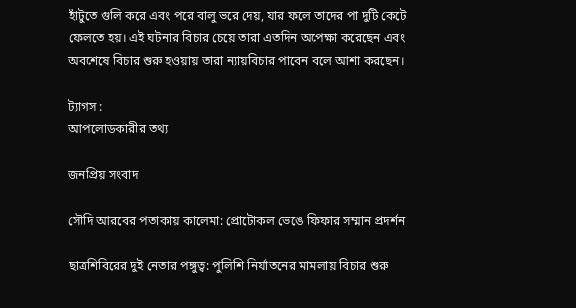হাঁটুতে গুলি করে এবং পরে বালু ভরে দেয়, যার ফলে তাদের পা দুটি কেটে ফেলতে হয়। এই ঘটনার বিচার চেয়ে তারা এতদিন অপেক্ষা করেছেন এবং অবশেষে বিচার শুরু হওয়ায় তারা ন্যায়বিচার পাবেন বলে আশা করছেন।

ট্যাগস :
আপলোডকারীর তথ্য

জনপ্রিয় সংবাদ

সৌদি আরবের পতাকায় কালেমা: প্রোটোকল ভেঙে ফিফার সম্মান প্রদর্শন

ছাত্রশিবিরের দুই নেতার পঙ্গুত্ব: পুলিশি নির্যাতনের মামলায় বিচার শুরু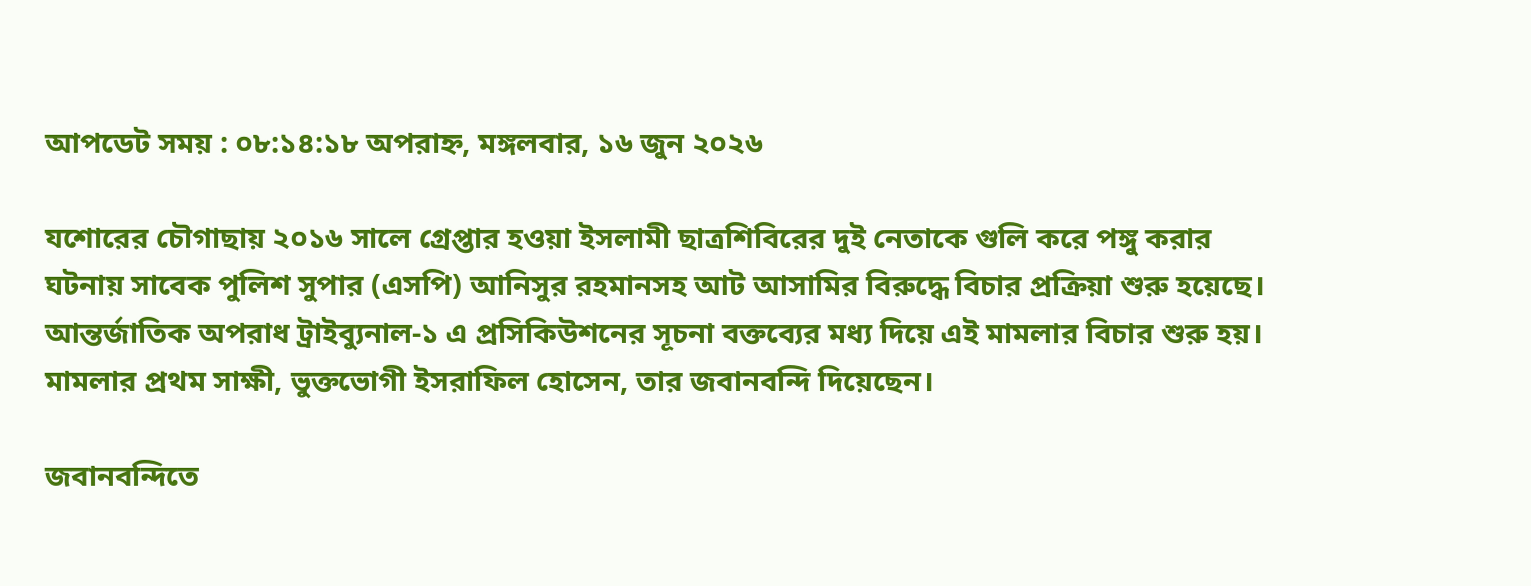আপডেট সময় : ০৮:১৪:১৮ অপরাহ্ন, মঙ্গলবার, ১৬ জুন ২০২৬

যশোরের চৌগাছায় ২০১৬ সালে গ্রেপ্তার হওয়া ইসলামী ছাত্রশিবিরের দুই নেতাকে গুলি করে পঙ্গু করার ঘটনায় সাবেক পুলিশ সুপার (এসপি) আনিসুর রহমানসহ আট আসামির বিরুদ্ধে বিচার প্রক্রিয়া শুরু হয়েছে। আন্তর্জাতিক অপরাধ ট্রাইব্যুনাল-১ এ প্রসিকিউশনের সূচনা বক্তব্যের মধ্য দিয়ে এই মামলার বিচার শুরু হয়। মামলার প্রথম সাক্ষী, ভুক্তভোগী ইসরাফিল হোসেন, তার জবানবন্দি দিয়েছেন।

জবানবন্দিতে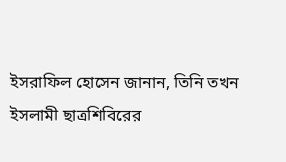ইসরাফিল হোসেন জানান, তিনি তখন ইসলামী ছাত্রশিবিরের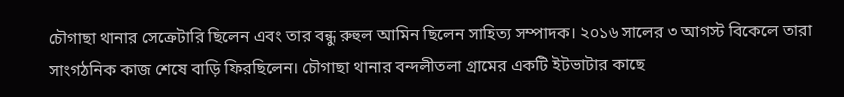চৌগাছা থানার সেক্রেটারি ছিলেন এবং তার বন্ধু রুহুল আমিন ছিলেন সাহিত্য সম্পাদক। ২০১৬ সালের ৩ আগস্ট বিকেলে তারা সাংগঠনিক কাজ শেষে বাড়ি ফিরছিলেন। চৌগাছা থানার বন্দলীতলা গ্রামের একটি ইটভাটার কাছে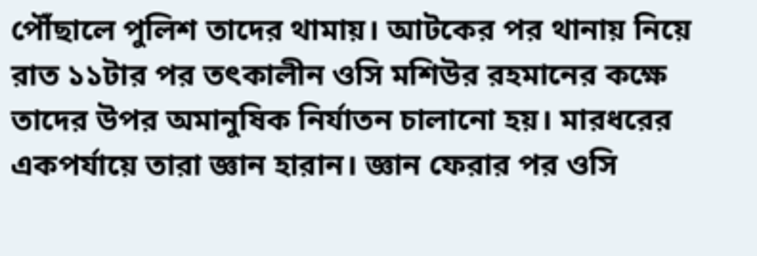পৌঁছালে পুলিশ তাদের থামায়। আটকের পর থানায় নিয়ে রাত ১১টার পর তৎকালীন ওসি মশিউর রহমানের কক্ষে তাদের উপর অমানুষিক নির্যাতন চালানো হয়। মারধরের একপর্যায়ে তারা জ্ঞান হারান। জ্ঞান ফেরার পর ওসি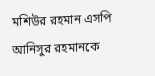মশিউর রহমান এসপি আনিসুর রহমানকে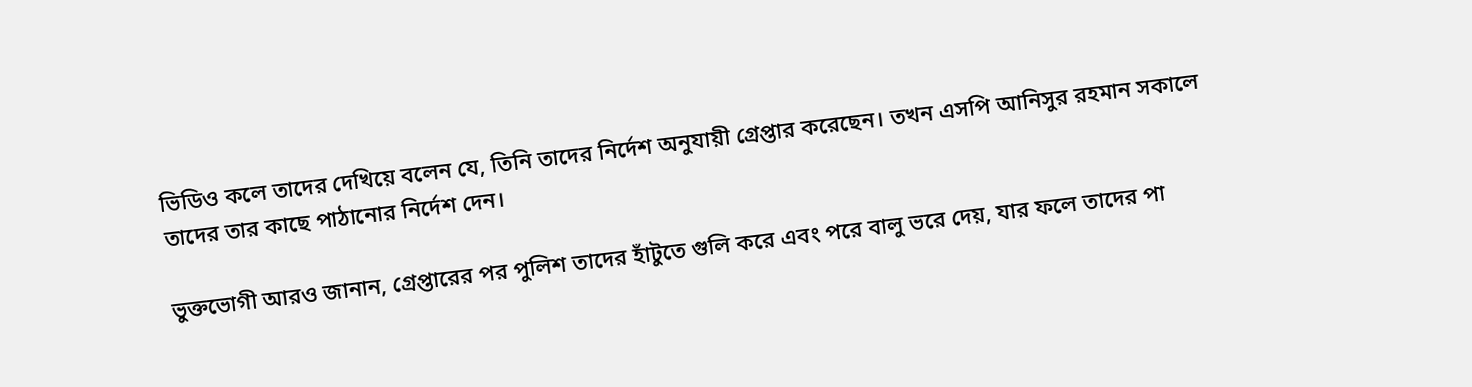ভিডিও কলে তাদের দেখিয়ে বলেন যে, তিনি তাদের নির্দেশ অনুযায়ী গ্রেপ্তার করেছেন। তখন এসপি আনিসুর রহমান সকালে তাদের তার কাছে পাঠানোর নির্দেশ দেন।

ভুক্তভোগী আরও জানান, গ্রেপ্তারের পর পুলিশ তাদের হাঁটুতে গুলি করে এবং পরে বালু ভরে দেয়, যার ফলে তাদের পা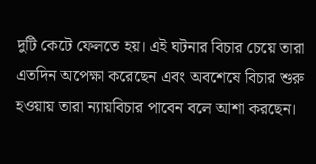দুটি কেটে ফেলতে হয়। এই ঘটনার বিচার চেয়ে তারা এতদিন অপেক্ষা করেছেন এবং অবশেষে বিচার শুরু হওয়ায় তারা ন্যায়বিচার পাবেন বলে আশা করছেন।